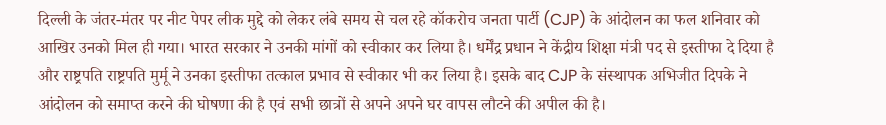दिल्ली के जंतर-मंतर पर नीट पेपर लीक मुद्दे को लेकर लंबे समय से चल रहे कॉकरोच जनता पार्टी (CJP) के आंदोलन का फल शनिवार को आखिर उनको मिल ही गया। भारत सरकार ने उनकी मांगों को स्वीकार कर लिया है। धर्मेंद्र प्रधान ने केंद्रीय शिक्षा मंत्री पद से इस्तीफा दे दिया है और राष्ट्रपति राष्ट्रपति मुर्मू ने उनका इस्तीफा तत्काल प्रभाव से स्वीकार भी कर लिया है। इसके बाद CJP के संस्थापक अभिजीत दिपके ने आंदोलन को समाप्त करने की घोषणा की है एवं सभी छात्रों से अपने अपने घर वापस लौटने की अपील की है।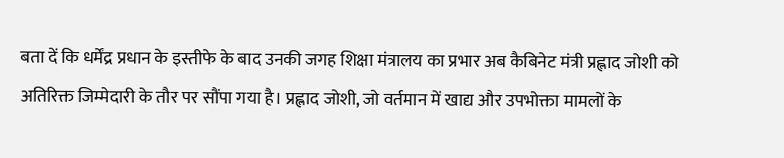बता दें कि धर्मेंद्र प्रधान के इस्तीफे के बाद उनकी जगह शिक्षा मंत्रालय का प्रभार अब कैबिनेट मंत्री प्रह्लाद जोशी को अतिरिक्त जिम्मेदारी के तौर पर सौंपा गया है। प्रह्लाद जोशी, जो वर्तमान में खाद्य और उपभोक्ता मामलों के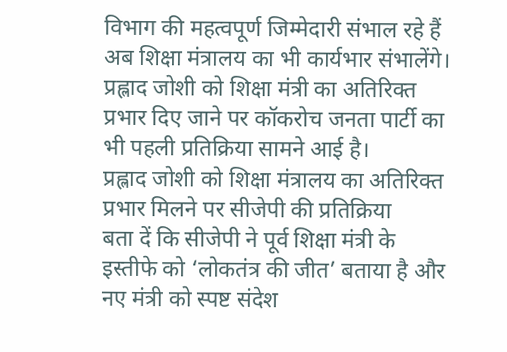विभाग की महत्वपूर्ण जिम्मेदारी संभाल रहे हैं अब शिक्षा मंत्रालय का भी कार्यभार संभालेंगे। प्रह्लाद जोशी को शिक्षा मंत्री का अतिरिक्त प्रभार दिए जाने पर कॉकरोच जनता पार्टी का भी पहली प्रतिक्रिया सामने आई है।
प्रह्लाद जोशी को शिक्षा मंत्रालय का अतिरिक्त प्रभार मिलने पर सीजेपी की प्रतिक्रिया
बता दें कि सीजेपी ने पूर्व शिक्षा मंत्री के इस्तीफे को ‘लोकतंत्र की जीत’ बताया है और नए मंत्री को स्पष्ट संदेश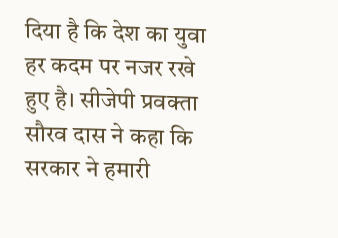दिया है कि देश का युवा हर कदम पर नजर रखे हुए है। सीजेपी प्रवक्ता सौरव दास ने कहा कि सरकार ने हमारी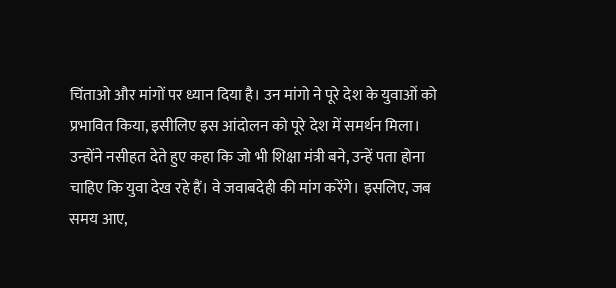चिंताओ और मांगों पर ध्यान दिया है। उन मांगो ने पूरे देश के युवाओं को प्रभावित किया, इसीलिए इस आंदोलन को पूरे देश में समर्थन मिला। उन्होंने नसीहत देते हुए कहा कि जो भी शिक्षा मंत्री बने, उन्हें पता होना चाहिए कि युवा देख रहे हैं। वे जवाबदेही की मांग करेंगे। इसलिए, जब समय आए,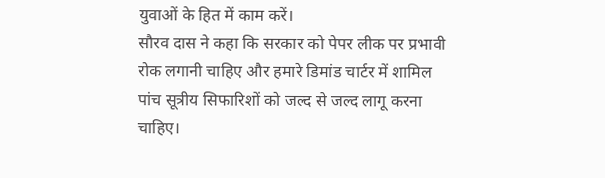युवाओं के हित में काम करें।
सौरव दास ने कहा कि सरकार को पेपर लीक पर प्रभावी रोक लगानी चाहिए और हमारे डिमांड चार्टर में शामिल पांच सूत्रीय सिफारिशों को जल्द से जल्द लागू करना चाहिए।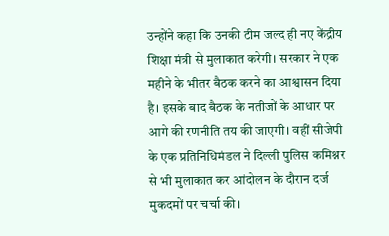उन्होंने कहा कि उनकी टीम जल्द ही नए केंद्रीय शिक्षा मंत्री से मुलाकात करेगी। सरकार ने एक महीने के भीतर बैठक करने का आश्वासन दिया है। इसके बाद बैठक के नतीजों के आधार पर आगे की रणनीति तय की जाएगी। वहीं सीजेपी के एक प्रतिनिधिमंडल ने दिल्ली पुलिस कमिश्नर से भी मुलाकात कर आंदोलन के दौरान दर्ज मुकदमों पर चर्चा की।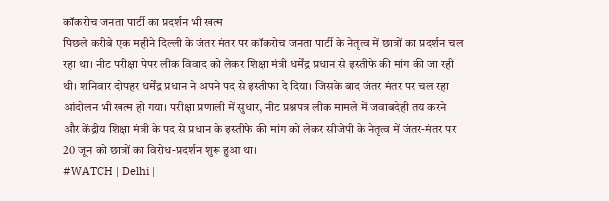कॉकरोच जनता पार्टी का प्रदर्शन भी खत्म
पिछले करीबे एक महीने दिल्ली के जंतर मंतर पर कॉकरोच जनता पार्टी के नेतृत्व में छात्रों का प्रदर्शन चल रहा था। नीट परीक्षा पेपर लीक विवाद को लेकर शिक्षा मंत्री धर्मेंद्र प्रधान से इस्तीफे की मांग की जा रही थी। शनिवार दोपहर धर्मेंद्र प्रधान ने अपने पद से इस्तीफा दे दिया। जिसके बाद जंतर मंतर पर चल रहा आंदोलन भी खत्म हो गया। परीक्षा प्रणाली में सुधार, नीट प्रश्नपत्र लीक मामले में जवाबदेही तय करने और केंद्रीय शिक्षा मंत्री के पद से प्रधान के इस्तीफे की मांग को लेकर सीजेपी के नेतृत्व में जंतर-मंतर पर 20 जून को छात्रों का विरोध-प्रदर्शन शुरू हुआ था।
#WATCH | Delhi |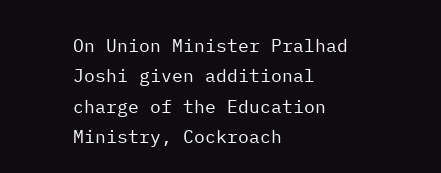On Union Minister Pralhad Joshi given additional charge of the Education Ministry, Cockroach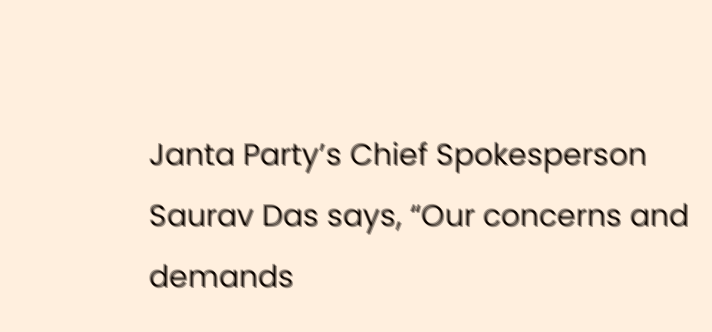Janta Party’s Chief Spokesperson Saurav Das says, “Our concerns and demands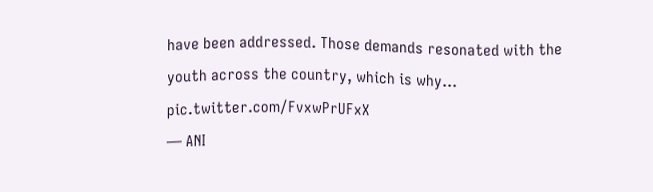have been addressed. Those demands resonated with the youth across the country, which is why… pic.twitter.com/FvxwPrUFxX
— ANI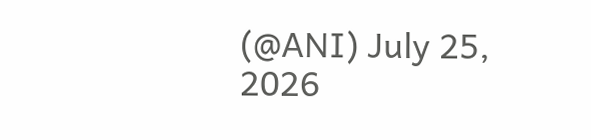(@ANI) July 25, 2026